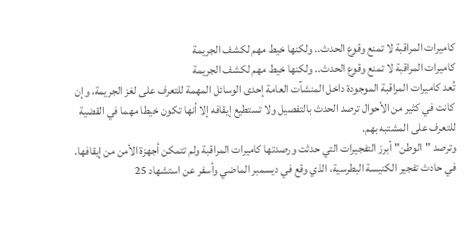كاميرات المراقبة لا تمنع وقوع الحدث.. ولكنها خيط مهم لكشف الجريمة
كاميرات المراقبة لا تمنع وقوع الحدث.. ولكنها خيط مهم لكشف الجريمة
تُعد كاميرات المراقبة الموجودة داخل المنشآت العامة إحدى الوسائل المهمة للتعرف على لغز الجريمة، وإن كانت في كثير من الأحوال ترصد الحدث بالتفصيل ولا تستطيع إيقافه إلا أنها تكون خيطا مهما في القضية للتعرف على المشتبه بهم.
وترصد "الوطن" أبرز التفجيرات التي حدثت ورصدتها كاميرات المراقبة ولم تتمكن أجهزة الأمن من إيقافها.
في حادث تفجير الكنيسة البطرسية، الذي وقع في ديسمبر الماضي وأسفر عن استشهاد 25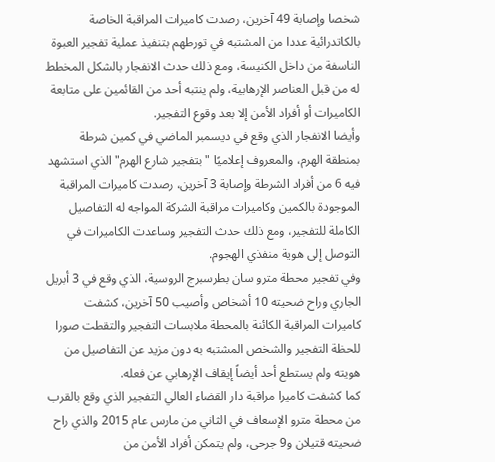شخصا وإصابة 49 آخرين، رصدت كاميرات المراقبة الخاصة بالكاتدرائية عددا من المشتبه في تورطهم بتنفيذ عملية تفجير العبوة الناسفة من داخل الكنيسة، ومع ذلك حدث الانفجار بالشكل المخطط له من قبل العناصر الإرهابية، ولم ينتبه أحد من القائمين على متابعة الكاميرات أو أفراد الأمن إلا بعد وقوع التفجير.
وأيضا الانفجار الذي وقع في ديسمبر الماضي في كمين شرطة بمنطقة الهرم، والمعروف إعلاميًا "بتفجير شارع الهرم" الذي استشهد فيه 6 من أفراد الشرطة وإصابة 3 آخرين، رصدت كاميرات المراقبة الموجودة بالكمين وكاميرات مراقبة الشركة المواجه له التفاصيل الكاملة للتفجير، ومع ذلك حدث التفجير وساعدت الكاميرات في التوصل إلى هوية منفذي الهجوم.
وفي تفجير محطة مترو سان بطرسبرج الروسية، الذي وقع في 3 أبريل الجاري وراح ضحيته 10 أشخاص وأصيب 50 آخرين، كشفت كاميرات المراقبة الكائنة بالمحطة ملابسات التفجير والتقطت صورا للحظة التفجير والشخص المشتبه به دون مزيد عن التفاصيل من هويته ولم يستطع أحد أيضاً إيقاف الإرهابي عن فعله.
كما كشفت كاميرا مراقبة دار القضاء العالي التفجير الذي وقع بالقرب من محطة مترو الإسعاف في الثاني من مارس عام 2015 والذي راح ضحيته قتيلان و9 جرحى، ولم يتمكن أفراد الأمن من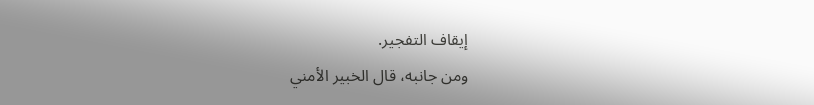إيقاف التفجير.
ومن جانبه، قال الخبير الأمني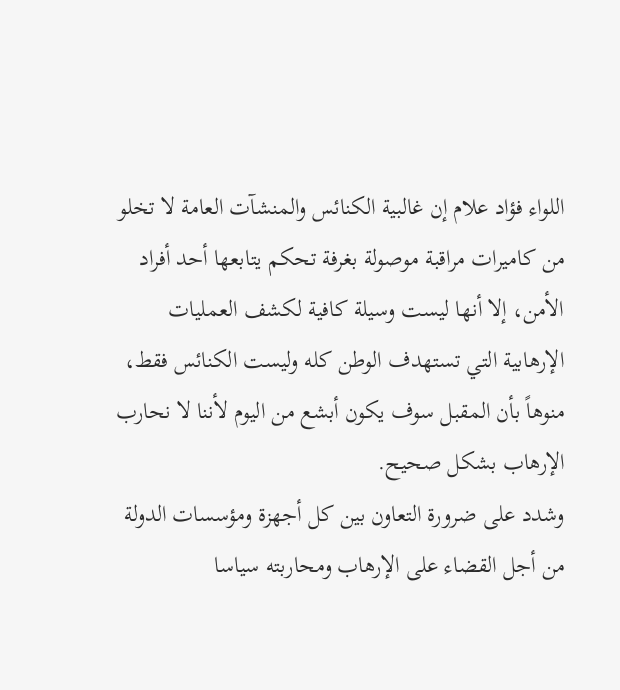اللواء فؤاد علام إن غالبية الكنائس والمنشآت العامة لا تخلو من كاميرات مراقبة موصولة بغرفة تحكم يتابعها أحد أفراد الأمن، إلا أنها ليست وسيلة كافية لكشف العمليات الإرهابية التي تستهدف الوطن كله وليست الكنائس فقط، منوهاً بأن المقبل سوف يكون أبشع من اليوم لأننا لا نحارب الإرهاب بشكل صحيح.
وشدد على ضرورة التعاون بين كل أجهزة ومؤسسات الدولة من أجل القضاء على الإرهاب ومحاربته سياسا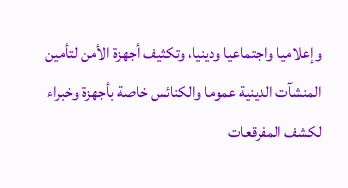وإعلاميا واجتماعيا ودينيا، وتكثيف أجهزة الأمن لتأمين المنشآت الدينية عموما والكنائس خاصة بأجهزة وخبراء لكشف المفرقعات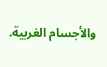والأجسام الغربية.